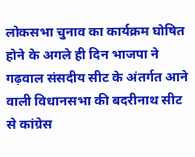लोकसभा चुनाव का कार्यक्रम घोषित होने के अगले ही दिन भाजपा ने गढ़वाल संसदीय सीट के अंतर्गत आने वाली विधानसभा की बदरीनाथ सीट से कांग्रेस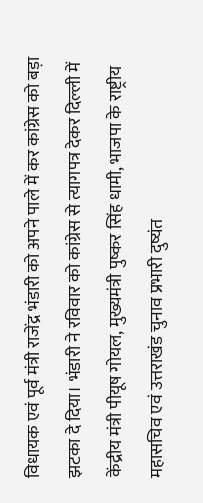विधायक एवं पूर्व मंत्री राजेंद्र भंडारी को अपने पाले में कर कांग्रेस को बड़ा झटका दे दिया। भंडारी ने रविवार को कांग्रेस से त्यागपत्र देकर दिल्ली में केंद्रीय मंत्री पीयूष गोयल, मुख्यमंत्री पुष्कर सिंह धामी, भाजपा के राष्ट्रीय महासचिव एवं उत्तराखंड चुनाव प्रभारी दुष्यंत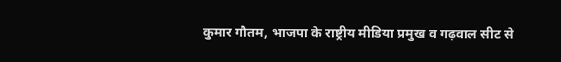कुमार गौतम, भाजपा के राष्ट्रीय मीडिया प्रमुख व गढ़वाल सीट से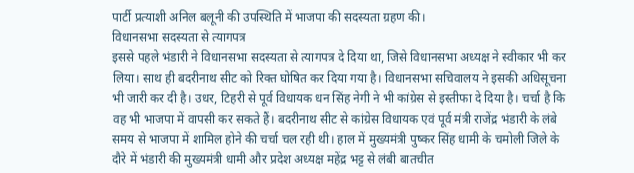पार्टी प्रत्याशी अनिल बलूनी की उपस्थिति में भाजपा की सदस्यता ग्रहण की।
विधानसभा सदस्यता से त्यागपत्र
इससे पहले भंडारी ने विधानसभा सदस्यता से त्यागपत्र दे दिया था, जिसे विधानसभा अध्यक्ष ने स्वीकार भी कर लिया। साथ ही बदरीनाथ सीट को रिक्त घोषित कर दिया गया है। विधानसभा सचिवालय ने इसकी अधिसूचना भी जारी कर दी है। उधर, टिहरी से पूर्व विधायक धन सिंह नेगी ने भी कांग्रेस से इस्तीफा दे दिया है। चर्चा है कि वह भी भाजपा में वापसी कर सकते हैं। बदरीनाथ सीट से कांग्रेस विधायक एवं पूर्व मंत्री राजेंद्र भंडारी के लंबे समय से भाजपा में शामिल होने की चर्चा चल रही थी। हाल में मुख्यमंत्री पुष्कर सिंह धामी के चमोली जिले के दौरे में भंडारी की मुख्यमंत्री धामी और प्रदेश अध्यक्ष महेंद्र भट्ट से लंबी बातचीत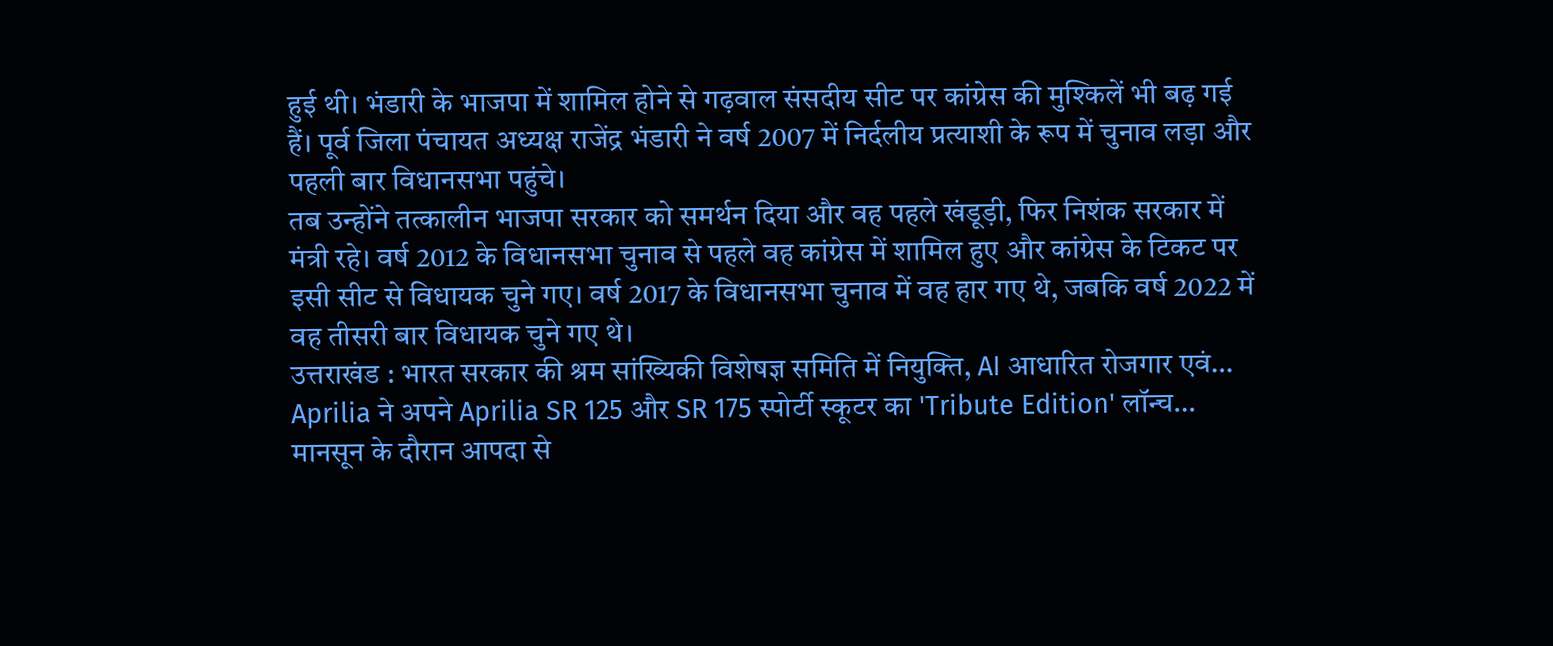हुई थी। भंडारी के भाजपा में शामिल होने से गढ़वाल संसदीय सीट पर कांग्रेस की मुश्किलें भी बढ़ गई हैं। पूर्व जिला पंचायत अध्यक्ष राजेंद्र भंडारी ने वर्ष 2007 में निर्दलीय प्रत्याशी के रूप में चुनाव लड़ा और पहली बार विधानसभा पहुंचे।
तब उन्होंने तत्कालीन भाजपा सरकार को समर्थन दिया और वह पहले खंडूड़ी, फिर निशंक सरकार में मंत्री रहे। वर्ष 2012 के विधानसभा चुनाव से पहले वह कांग्रेस में शामिल हुए और कांग्रेस के टिकट पर इसी सीट से विधायक चुने गए। वर्ष 2017 के विधानसभा चुनाव में वह हार गए थे, जबकि वर्ष 2022 में वह तीसरी बार विधायक चुने गए थे।
उत्तराखंड : भारत सरकार की श्रम सांख्यिकी विशेषज्ञ समिति में नियुक्ति, AI आधारित रोजगार एवं…
Aprilia ने अपने Aprilia SR 125 और SR 175 स्पोर्टी स्कूटर का 'Tribute Edition' लॉन्च…
मानसून के दौरान आपदा से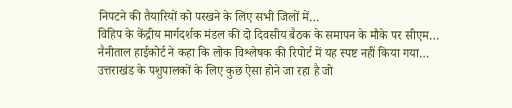निपटने की तैयारियों को परखने के लिए सभी जिलों में…
विहिप के केंद्रीय मार्गदर्शक मंडल की दो दिवसीय बैठक के समापन के मौके पर सीएम…
नैनीताल हाईकोर्ट ने कहा कि लोक विश्लेषक की रिपोर्ट में यह स्पष्ट नहीं किया गया…
उत्तराखंड के पशुपालकों के लिए कुछ ऐसा होने जा रहा है जो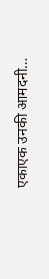एकाएक उनकी आमदनी…